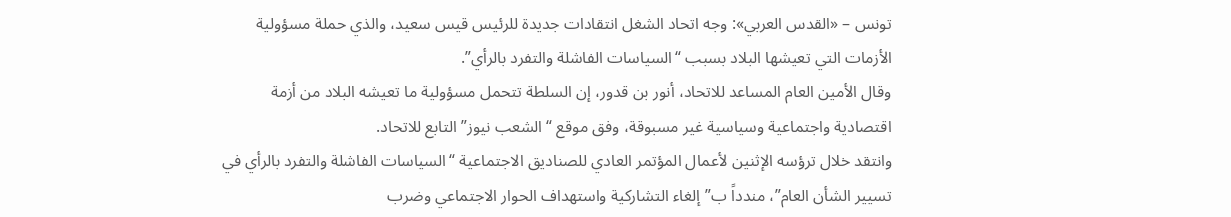تونس – «القدس العربي»: وجه اتحاد الشغل انتقادات جديدة للرئيس قيس سعيد، والذي حملة مسؤولية الأزمات التي تعيشها البلاد بسبب “السياسات الفاشلة والتفرد بالرأي”.
وقال الأمين العام المساعد للاتحاد، أنور بن قدور، إن السلطة تتحمل مسؤولية ما تعيشه البلاد من أزمة اقتصادية واجتماعية وسياسية غير مسبوقة، وفق موقع “الشعب نيوز” التابع للاتحاد.
وانتقد خلال ترؤسه الإثنين لأعمال المؤتمر العادي للصناديق الاجتماعية “السياسات الفاشلة والتفرد بالرأي في تسيير الشأن العام”، مندداً ب”إلغاء التشاركية واستهداف الحوار الاجتماعي وضرب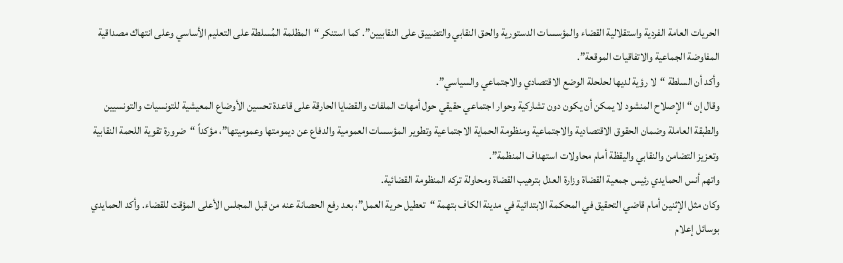الحريات العامة الفردية واستقلالية القضاء والمؤسسات الدستورية والحق النقابي والتضييق على النقابيين”. كما استنكر “المظلمة المُسلطة على التعليم الأساسي وعلى انتهاك مصداقية المفاوضة الجماعية والاتفاقيات الموقعة”.
وأكد أن السلطة “لا رؤية لديها لحلحلة الوضع الاقتصادي والاجتماعي والسياسي”.
وقال إن “الإصلاح المنشود لا يمكن أن يكون دون تشاركية وحوار اجتماعي حقيقي حول أمهات الملفات والقضايا الحارقة على قاعدة تحسين الأوضاع المعيشية للتونسيات والتونسيين والطبقة العاملة وضمان الحقوق الاقتصادية والاجتماعية ومنظومة الحماية الاجتماعية وتطوير المؤسسات العمومية والدفاع عن ديمومتها وعموميتها”، مؤكداً “ضرورة تقوية اللحمة النقابية وتعزيز التضامن والنقابي واليقظة أمام محاولات استهداف المنظمة”.
واتهم أنس الحمايدي رئيس جمعية القضاة وزارة العدل بترهيب القضاة ومحاولة تركه المنظومة القضائية.
وكان مثل الإثنين أمام قاضي التحقيق في المحكمة الابتدائية في مدينة الكاف بتهمة “تعطيل حرية العمل”، بعد رفع الحصانة عنه من قبل المجلس الأعلى المؤقت للقضاء. وأكد الحمايدي بوسائل إعلام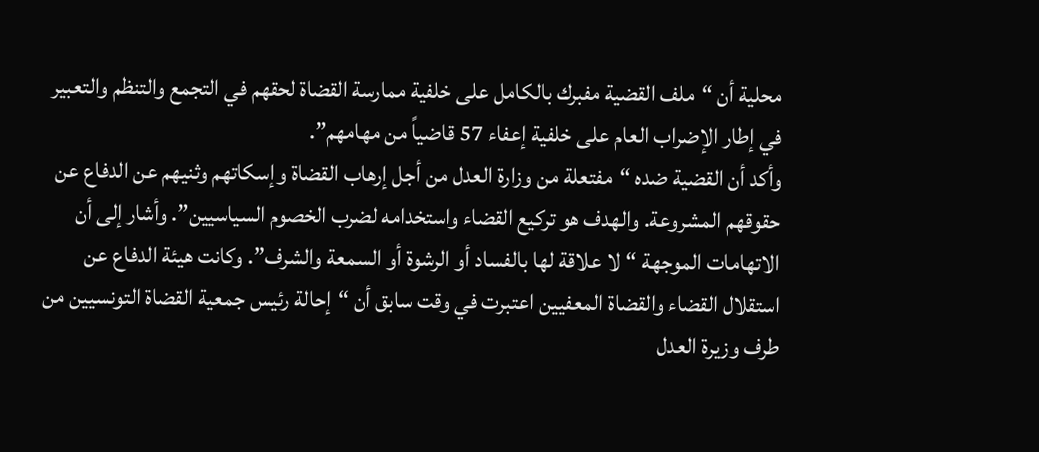محلية أن “ملف القضية مفبرك بالكامل على خلفية ممارسة القضاة لحقهم في التجمع والتنظم والتعبير في إطار الإضراب العام على خلفية إعفاء 57 قاضياً من مهامهم”.
وأكد أن القضية ضده “مفتعلة من وزارة العدل من أجل إرهاب القضاة وإسكاتهم وثنيهم عن الدفاع عن حقوقهم المشروعة. والهدف هو تركيع القضاء واستخدامه لضرب الخصوم السياسيين”. وأشار إلى أن الاتهامات الموجهة “لا علاقة لها بالفساد أو الرشوة أو السمعة والشرف”. وكانت هيئة الدفاع عن استقلال القضاء والقضاة المعفيين اعتبرت في وقت سابق أن “إحالة رئيس جمعية القضاة التونسيين من طرف وزيرة العدل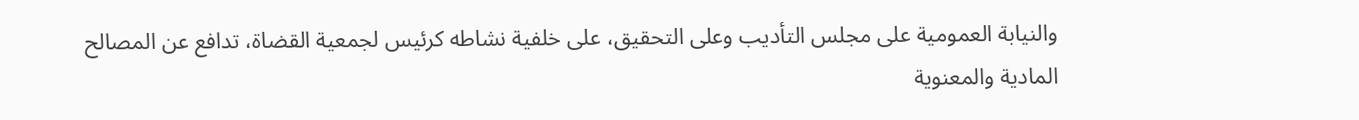والنيابة العمومية على مجلس التأديب وعلى التحقيق، على خلفية نشاطه كرئيس لجمعية القضاة، تدافع عن المصالح المادية والمعنوية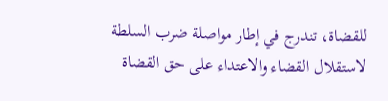للقضاة، تندرج في إطار مواصلة ضرب السلطة لاستقلال القضاء والاعتداء على حق القضاة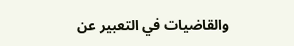والقاضيات في التعبير عن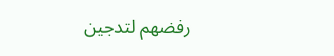رفضهم لتدجين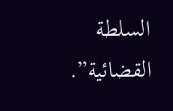السلطة القضائية”.